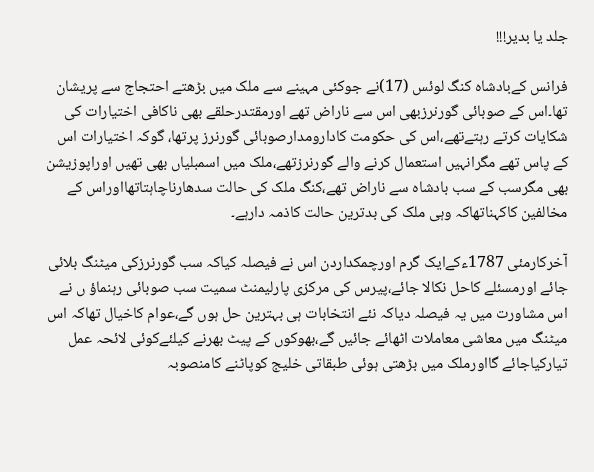جلد یا بدیر!!!

فرانس کےبادشاہ کنگ لوئس (17)نے جوکئی مہینے سے ملک میں بڑھتے احتجاج سے پریشان تھا۔اس کے صوبائی گورنرزبھی اس سے ناراض تھے اورمقتدرحلقے بھی ناکافی اختیارات کی شکایات کرتے رہتےتھے،اس کی حکومت کادارومدارصوبائی گورنرز پرتھا، گوکہ اختیارات اس کے پاس تھے مگرانہیں استعمال کرنے والے گورنرزتھے،ملک میں اسمبلیاں بھی تھیں اوراپوزیشن بھی مگرسب کے سب بادشاہ سے ناراض تھے،کنگ ملک کی حالت سدھارناچاہتاتھااوراس کے مخالفین کاکہناتھاکہ وہی ملک کی بدترین حالت کاذمہ دارہے۔

آخرکارمئی 1787ءکےایک گرم اورچمکداردن اس نے فیصلہ کیاکہ سب گورنرزکی میٹنگ بلائی جائے اورمسئلے کاحل نکالا جائے،پیرس کی مرکزی پارلیمنٹ سمیت سب صوبائی رہنماؤ ں نے اس مشاورت میں یہ فیصلہ دیاکہ نئے انتخابات ہی بہترین حل ہوں گے،عوام کاخیال تھاکہ اس میٹنگ میں معاشی معاملات اٹھائے جائیں گے،بھوکوں کے پیٹ بھرنے کیلئےکوئی لائحہ عمل تیارکیاجائے گااورملک میں بڑھتی ہوئی طبقاتی خلیج کوپاٹنے کامنصوبہ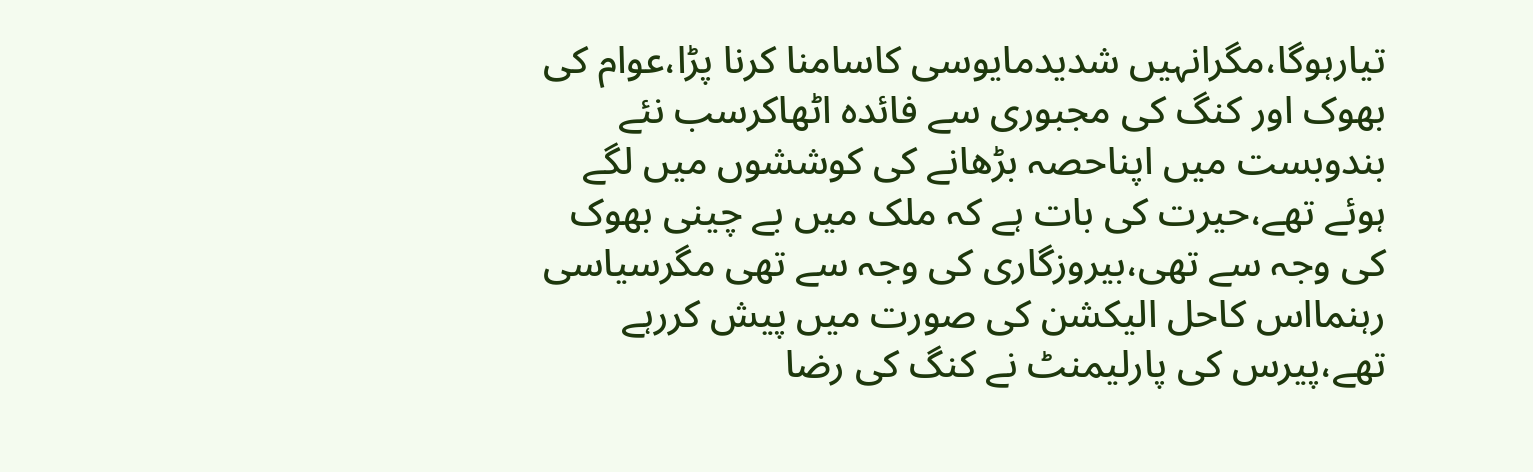تیارہوگا،مگرانہیں شدیدمایوسی کاسامنا کرنا پڑا،عوام کی بھوک اور کنگ کی مجبوری سے فائدہ اٹھاکرسب نئے بندوبست میں اپناحصہ بڑھانے کی کوششوں میں لگے ہوئے تھے،حیرت کی بات ہے کہ ملک میں بے چینی بھوک کی وجہ سے تھی،بیروزگاری کی وجہ سے تھی مگرسیاسی رہنمااس کاحل الیکشن کی صورت میں پیش کررہے تھے،پیرس کی پارلیمنٹ نے کنگ کی رضا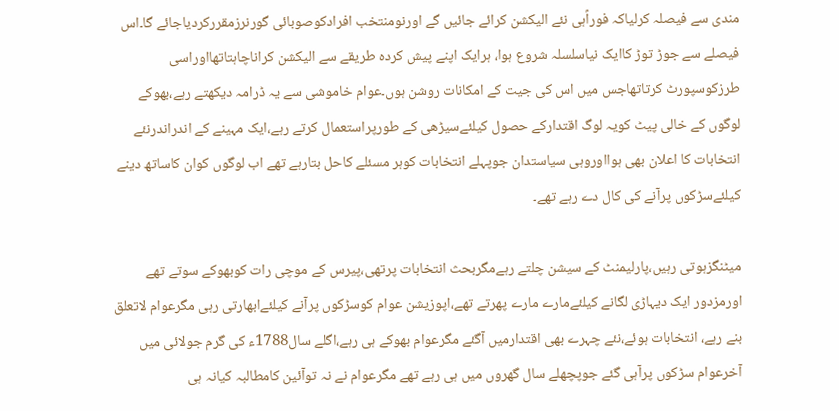مندی سے فیصلہ کرلیاکہ فوراًہی نئے الیکشن کرائے جائیں گے اورنومنتخب افرادکوصوبائی گورنرزمقررکردیاجائے گا۔اس فیصلے سے جوڑ توڑ کاایک نیاسلسلہ شروع ہوا، ہرایک اپنے پیش کردہ طریقے سے الیکشن کراناچاہتاتھااوراسی طرزکوسپورٹ کرتاتھاجس میں اس کی جیت کے امکانات روشن ہوں۔عوام خاموشی سے یہ ڈرامہ دیکھتے رہے،بھوکے لوگوں کے خالی پیٹ کویہ لوگ اقتدارکے حصول کیلئےسیڑھی کے طورپراستعمال کرتے رہے،ایک مہینے کے اندراندرنئے انتخابات کا اعلان بھی ہوااوروہی سیاستدان جوپہلے انتخابات کوہر مسئلے کاحل بتارہے تھے اب لوگوں کوان کاساتھ دینے کیلئےسڑکوں پرآنے کی کال دے رہے تھے۔

میٹنگزہوتی رہیں،پارلیمنٹ کے سیشن چلتے رہےمگربحث انتخابات پرتھی،پیرس کے موچی رات کوبھوکے سوتے تھے اورمزدور ایک دیہاڑی لگانے کیلئےمارے مارے پھرتے تھے،اپوزیشن عوام کوسڑکوں پرآنے کیلئےابھارتی رہی مگرعوام لاتعلق بنے رہے، انتخابات ہوئے،نئے چہرے بھی اقتدارمیں آگئے مگرعوام بھوکے ہی رہے،اگلے سال1788ء کی گرم جولائی میں آخرعوام سڑکوں پرآہی گئے جوپچھلے سال گھروں میں ہی رہے تھے مگرعوام نے نہ توآئین کامطالبہ کیانہ ہی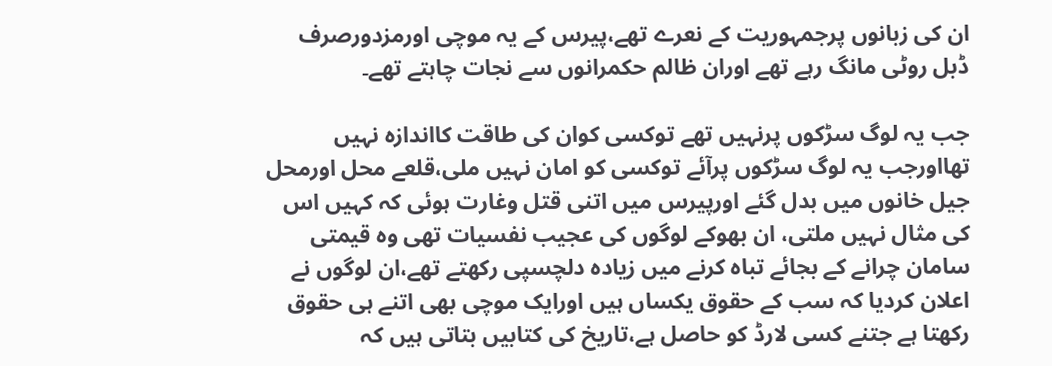ان کی زبانوں پرجمہوریت کے نعرے تھے،پیرس کے یہ موچی اورمزدورصرف ڈبل روٹی مانگ رہے تھے اوران ظالم حکمرانوں سے نجات چاہتے تھے۔

جب یہ لوگ سڑکوں پرنہیں تھے توکسی کوان کی طاقت کااندازہ نہیں تھااورجب یہ لوگ سڑکوں پرآئے توکسی کو امان نہیں ملی،قلعے محل اورمحل جیل خانوں میں بدل گئے اورپیرس میں اتنی قتل وغارت ہوئی کہ کہیں اس کی مثال نہیں ملتی، ان بھوکے لوگوں کی عجیب نفسیات تھی وہ قیمتی سامان چرانے کے بجائے تباہ کرنے میں زیادہ دلچسپی رکھتے تھے،ان لوگوں نے اعلان کردیا کہ سب کے حقوق یکساں ہیں اورایک موچی بھی اتنے ہی حقوق رکھتا ہے جتنے کسی لارڈ کو حاصل ہے،تاریخ کی کتابیں بتاتی ہیں کہ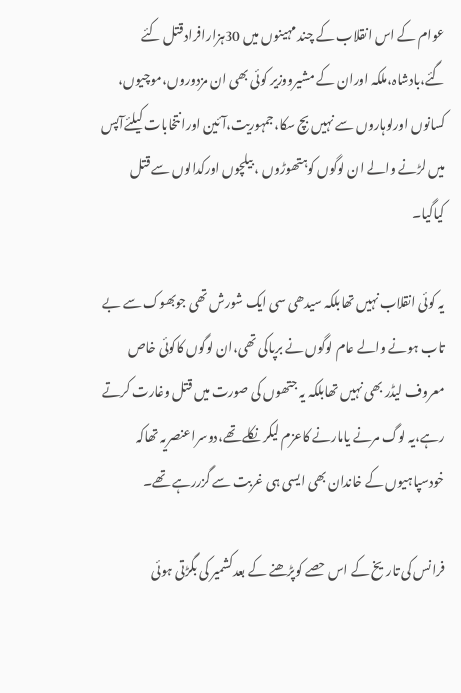عوام کے اس انقلاب کے چند مہینوں میں 30ہزارافراد قتل کئے گئے،بادشاہ،ملکہ اوران کے مشیرووزیر کوئی بھی ان مزدوروں،موچیوں، کسانوں اورلوہاروں سے نہیں بچ سکا،جمہوریت،آئین اورانتخابات کیلئےآپس میں لڑنے والے ان لوگوں کوہتھوڑوں ، بیلچوں اورکدالوں سے قتل کیاگیا۔

یہ کوئی انقلاب نہیں تھابلکہ سیدھی سی ایک شورش تھی جوبھوک سے بے تاب ہونے والے عام لوگوں نے برپاکی تھی،ان لوگوں کاکوئی خاص معروف لیڈر بھی نہیں تھابلکہ یہ جتھوں کی صورت میں قتل وغارت کرتے رہے،یہ لوگ مرنے یامارنے کاعزم لیکر نکلے تھے،دوسراعنصریہ تھاکہ خودسپاہیوں کے خاندان بھی ایسی ہی غربت سے گزررہے تھے۔

فرانس کی تاریخ کے اس حصے کوپڑھنے کے بعدکشمیر کی بگڑتی ہوئی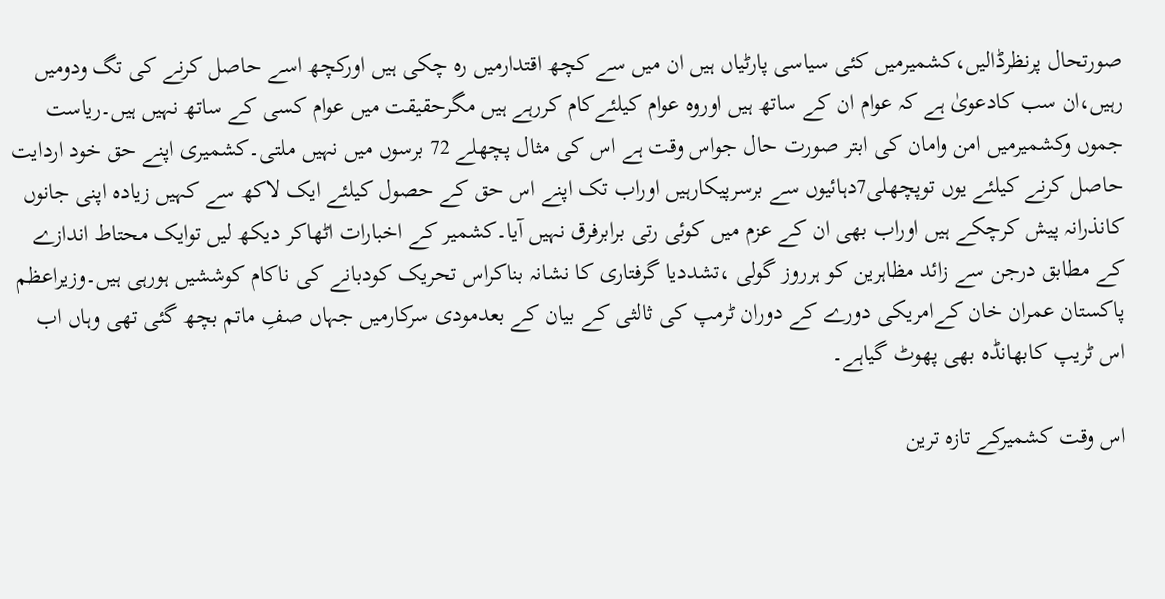صورتحال پرنظرڈالیں،کشمیرمیں کئی سیاسی پارٹیاں ہیں ان میں سے کچھ اقتدارمیں رہ چکی ہیں اورکچھ اسے حاصل کرنے کی تگ ودومیں رہیں،ان سب کادعویٰ ہے کہ عوام ان کے ساتھ ہیں اوروہ عوام کیلئےکام کررہے ہیں مگرحقیقت میں عوام کسی کے ساتھ نہیں ہیں۔ریاست جموں وکشمیرمیں امن وامان کی ابتر صورت حال جواس وقت ہے اس کی مثال پچھلے 72 برسوں میں نہیں ملتی۔کشمیری اپنے حق خود اردایت حاصل کرنے کیلئے یوں توپچھلی7دہائیوں سے برسرپیکارہیں اوراب تک اپنے اس حق کے حصول کیلئے ایک لاکھ سے کہیں زیادہ اپنی جانوں کانذرانہ پیش کرچکے ہیں اوراب بھی ان کے عزم میں کوئی رتی برابرفرق نہیں آیا۔کشمیر کے اخبارات اٹھاکر دیکھ لیں توایک محتاط اندازے کے مطابق درجن سے زائد مظاہرین کو ہرروز گولی ،تشددیا گرفتاری کا نشانہ بناکراس تحریک کودبانے کی ناکام کوششیں ہورہی ہیں۔وزیراعظم پاکستان عمران خان کےامریکی دورے کے دوران ٹرمپ کی ثالثی کے بیان کے بعدمودی سرکارمیں جہاں صفِ ماتم بچھ گئی تھی وہاں اب اس ٹریپ کابھانڈہ بھی پھوٹ گیاہے۔

اس وقت کشمیرکے تازہ ترین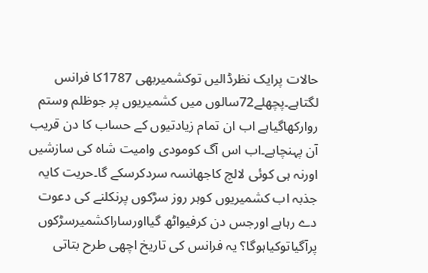حالات پرایک نظرڈالیں توکشمیربھی 1787کا فرانس لگتاہے۔پچھلے72سالوں میں کشمیریوں پر جوظلم وستم روارکھاگیاہے اب ان تمام زیادتیوں کے حساب کا دن قریب آن پہنچاہے۔اب اس آگ کومودی وامیت شاہ کی سازشیں اورنہ ہی کوئی لالچ کاجھانسہ سردکرسکے گا۔حریت کایہ جذبہ اب کشمیریوں کوہر روز سڑکوں پرنکلنے کی دعوت دے رہاہے اورجس دن کرفیواٹھ گیااورساراکشمیرسڑکوں پرآگیاتوکیاہوگا؟ یہ فرانس کی تاریخ اچھی طرح بتاتی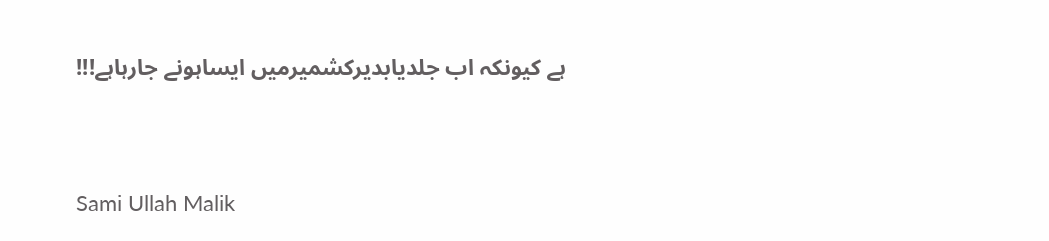ہے کیونکہ اب جلدیابدیرکشمیرمیں ایساہونے جارہاہے!!!



Sami Ullah Malik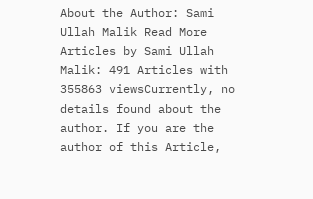About the Author: Sami Ullah Malik Read More Articles by Sami Ullah Malik: 491 Articles with 355863 viewsCurrently, no details found about the author. If you are the author of this Article,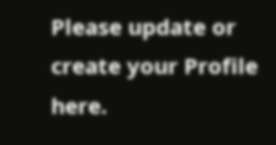Please update or create your Profile here.